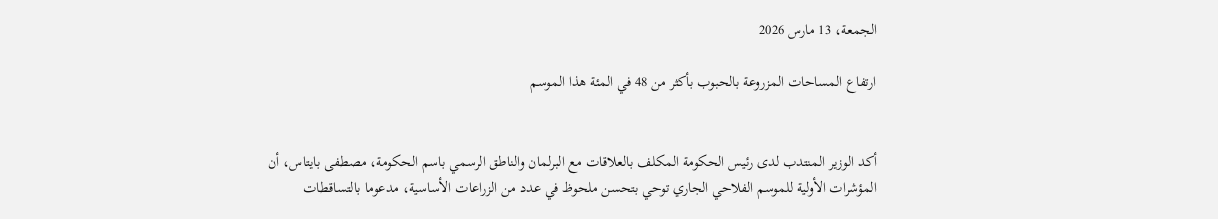الجمعة، 13 مارس 2026

ارتفاع المساحات المزروعة بالحبوب بأكثر من 48 في المئة هذا الموسم


أكد الوزير المنتدب لدى رئيس الحكومة المكلف بالعلاقات مع البرلمان والناطق الرسمي باسم الحكومة، مصطفى بايتاس، أن المؤشرات الأولية للموسم الفلاحي الجاري توحي بتحسن ملحوظ في عدد من الزراعات الأساسية، مدعوما بالتساقطات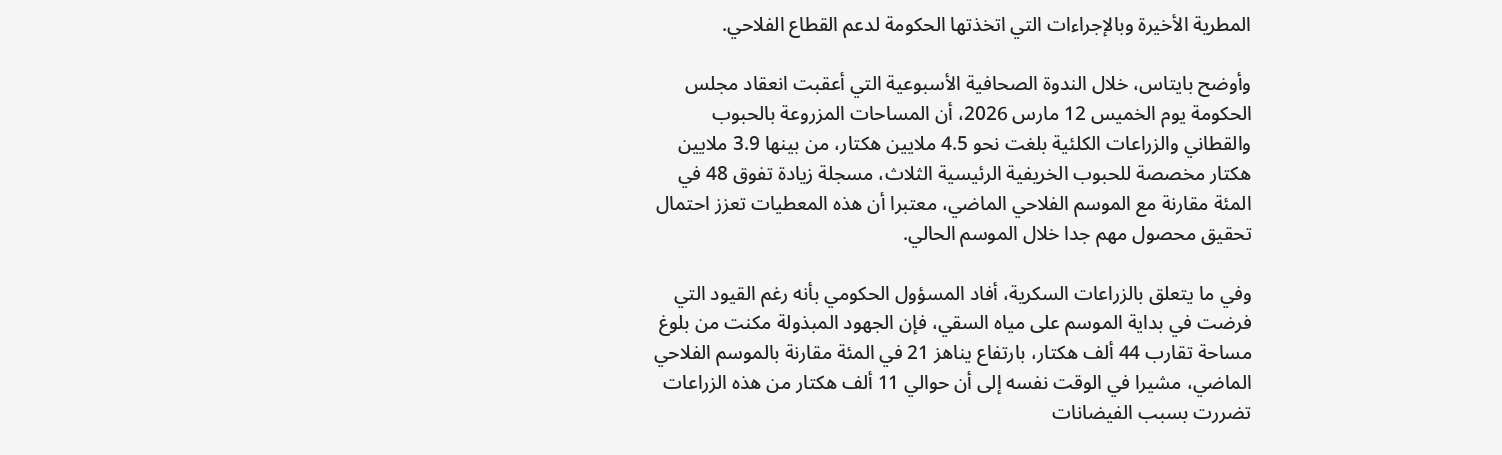المطرية الأخيرة وبالإجراءات التي اتخذتها الحكومة لدعم القطاع الفلاحي.

وأوضح بايتاس، خلال الندوة الصحافية الأسبوعية التي أعقبت انعقاد مجلس الحكومة يوم الخميس 12 مارس 2026، أن المساحات المزروعة بالحبوب والقطاني والزراعات الكلئية بلغت نحو 4.5 ملايين هكتار، من بينها 3.9 ملايين هكتار مخصصة للحبوب الخريفية الرئيسية الثلاث، مسجلة زيادة تفوق 48 في المئة مقارنة مع الموسم الفلاحي الماضي، معتبرا أن هذه المعطيات تعزز احتمال تحقيق محصول مهم جدا خلال الموسم الحالي.

وفي ما يتعلق بالزراعات السكرية، أفاد المسؤول الحكومي بأنه رغم القيود التي فرضت في بداية الموسم على مياه السقي، فإن الجهود المبذولة مكنت من بلوغ مساحة تقارب 44 ألف هكتار، بارتفاع يناهز 21 في المئة مقارنة بالموسم الفلاحي الماضي، مشيرا في الوقت نفسه إلى أن حوالي 11 ألف هكتار من هذه الزراعات تضررت بسبب الفيضانات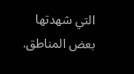التي شهدتها بعض المناطق.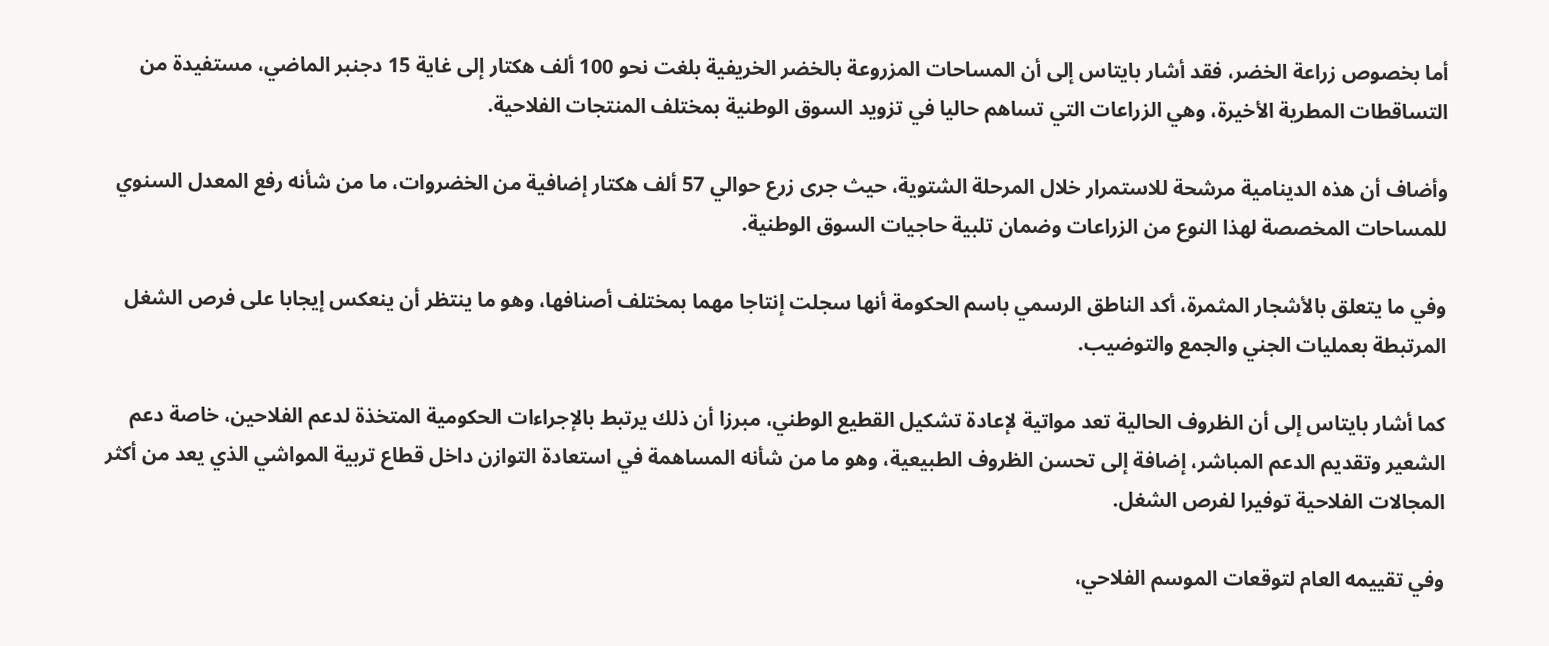أما بخصوص زراعة الخضر، فقد أشار بايتاس إلى أن المساحات المزروعة بالخضر الخريفية بلغت نحو 100 ألف هكتار إلى غاية 15 دجنبر الماضي، مستفيدة من التساقطات المطرية الأخيرة، وهي الزراعات التي تساهم حاليا في تزويد السوق الوطنية بمختلف المنتجات الفلاحية.

وأضاف أن هذه الدينامية مرشحة للاستمرار خلال المرحلة الشتوية، حيث جرى زرع حوالي 57 ألف هكتار إضافية من الخضروات، ما من شأنه رفع المعدل السنوي للمساحات المخصصة لهذا النوع من الزراعات وضمان تلبية حاجيات السوق الوطنية.

وفي ما يتعلق بالأشجار المثمرة، أكد الناطق الرسمي باسم الحكومة أنها سجلت إنتاجا مهما بمختلف أصنافها، وهو ما ينتظر أن ينعكس إيجابا على فرص الشغل المرتبطة بعمليات الجني والجمع والتوضيب.

كما أشار بايتاس إلى أن الظروف الحالية تعد مواتية لإعادة تشكيل القطيع الوطني، مبرزا أن ذلك يرتبط بالإجراءات الحكومية المتخذة لدعم الفلاحين، خاصة دعم الشعير وتقديم الدعم المباشر، إضافة إلى تحسن الظروف الطبيعية، وهو ما من شأنه المساهمة في استعادة التوازن داخل قطاع تربية المواشي الذي يعد من أكثر المجالات الفلاحية توفيرا لفرص الشغل.

وفي تقييمه العام لتوقعات الموسم الفلاحي،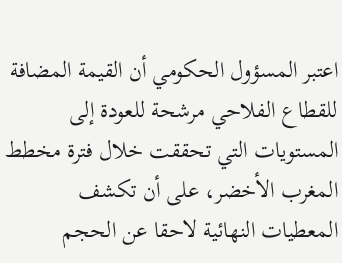اعتبر المسؤول الحكومي أن القيمة المضافة للقطاع الفلاحي مرشحة للعودة إلى المستويات التي تحققت خلال فترة مخطط المغرب الأخضر، على أن تكشف المعطيات النهائية لاحقا عن الحجم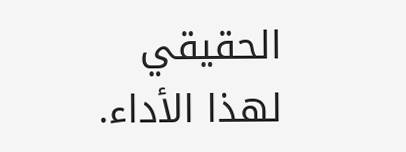الحقيقي لهذا الأداء.